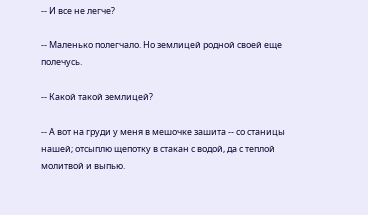-- И все не легче?

-- Маленько полегчало. Но землицей родной своей еще полечусь.

-- Какой такой землицей?

-- А вот на груди у меня в мешочке зашита -- со станицы нашей; отсыплю щепотку в стакан с водой, да с теплой молитвой и выпью.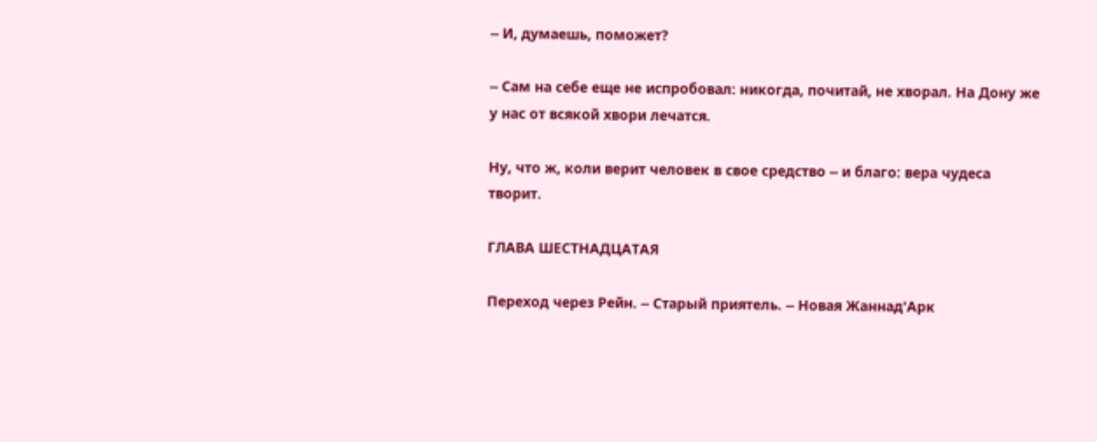-- И, думаешь, поможет?

-- Сам на себе еще не испробовал: никогда, почитай, не хворал. На Дону же у нас от всякой хвори лечатся.

Ну, что ж, коли верит человек в свое средство -- и благо: вера чудеса творит.

ГЛАВА ШЕСТНАДЦАТАЯ

Переход через Рейн. -- Старый приятель. -- Новая Жаннад'Арк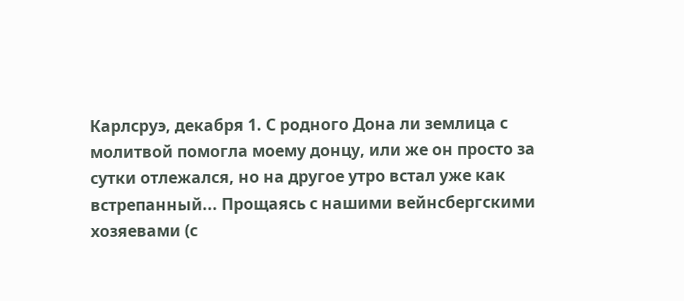Карлсруэ, декабря 1. С родного Дона ли землица с молитвой помогла моему донцу, или же он просто за сутки отлежался, но на другое утро встал уже как встрепанный... Прощаясь с нашими вейнсбергскими хозяевами (с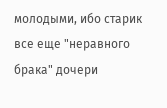молодыми, ибо старик все еще "неравного брака" дочери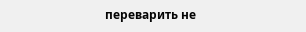переварить не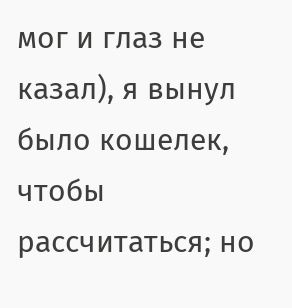мог и глаз не казал), я вынул было кошелек, чтобы рассчитаться; но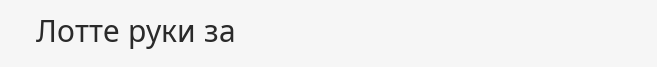Лотте руки за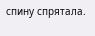спину спрятала.